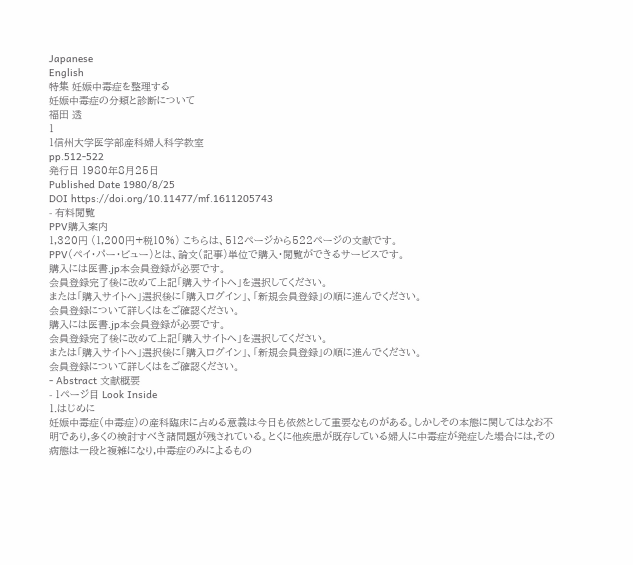Japanese
English
特集 妊娠中毒症を整理する
妊娠中毒症の分類と診断について
福田 透
1
1信州大学医学部産科婦人科学教室
pp.512-522
発行日 1980年8月25日
Published Date 1980/8/25
DOI https://doi.org/10.11477/mf.1611205743
- 有料閲覧
PPV購入案内
1,320円 (1,200円+税10%) こちらは、512ページから522ページの文献です。
PPV(ペイ・パー・ビュー)とは、論文(記事)単位で購入・閲覧ができるサービスです。
購入には医書.jp本会員登録が必要です。
会員登録完了後に改めて上記「購入サイトへ」を選択してください。
または「購入サイトへ」選択後に「購入ログイン」、「新規会員登録」の順に進んでください。
会員登録について詳しくはをご確認ください。
購入には医書.jp本会員登録が必要です。
会員登録完了後に改めて上記「購入サイトへ」を選択してください。
または「購入サイトへ」選択後に「購入ログイン」、「新規会員登録」の順に進んでください。
会員登録について詳しくはをご確認ください。
- Abstract 文献概要
- 1ページ目 Look Inside
1.はじめに
妊娠中毒症(中毒症)の産科臨床に占める意義は今日も依然として重要なものがある。しかしその本態に関してはなお不明であり,多くの検討すべき諸問題が残されている。とくに他疾患が既存している婦人に中毒症が発症した場合には,その病態は一段と複雑になり,中毒症のみによるもの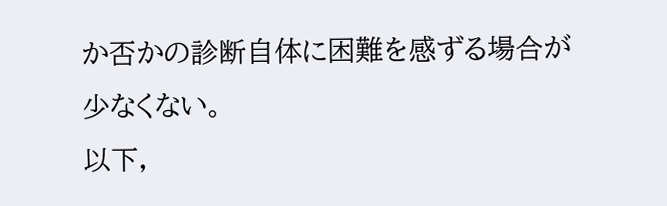か否かの診断自体に困難を感ずる場合が少なくない。
以下,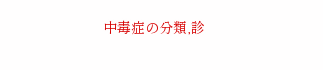中毒症の分類,診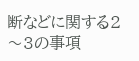断などに関する2〜3の事項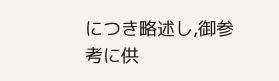につき略述し,御参考に供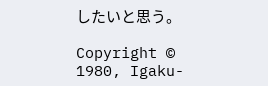したいと思う。

Copyright © 1980, Igaku-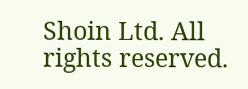Shoin Ltd. All rights reserved.